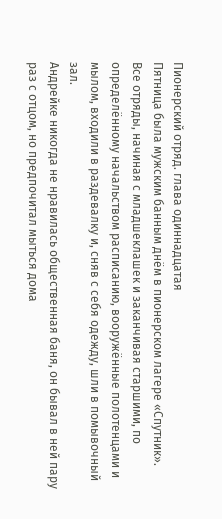Пионерский отряд. глава одиннадцатая
Пятница была мужским банным днём в пионерском лагере «Спутник».
Все отряды, начиная с младшеклашек и заканчивая старшими, по определённому начальством расписанию, вооружённые полотенцами и мылом, входили в раздевалку и, сняв с себя одежду, шли в помывочный зал.
Андрейке никогда не нравилась общественная баня, он бывал в ней пару раз с отцом, но предпочитал мыться дома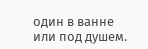один в ванне или под душем.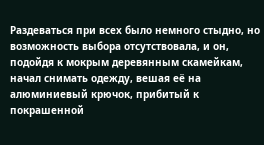Раздеваться при всех было немного стыдно, но возможность выбора отсутствовала, и он, подойдя к мокрым деревянным скамейкам, начал снимать одежду, вешая её на алюминиевый крючок, прибитый к покрашенной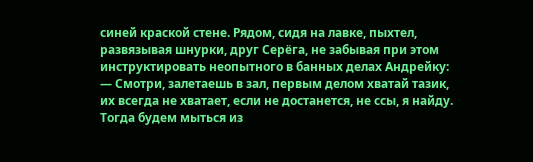синей краской стене. Рядом, сидя на лавке, пыхтел, развязывая шнурки, друг Серёга, не забывая при этом инструктировать неопытного в банных делах Андрейку:
— Смотри, залетаешь в зал, первым делом хватай тазик, их всегда не хватает, если не достанется, не ссы, я найду. Тогда будем мыться из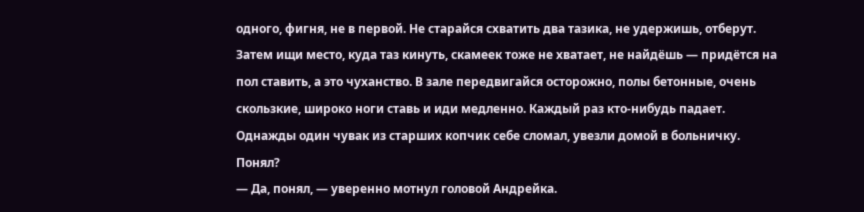одного, фигня, не в первой. Не старайся схватить два тазика, не удержишь, отберут. Затем ищи место, куда таз кинуть, скамеек тоже не хватает, не найдёшь — придётся на пол ставить, а это чуханство. В зале передвигайся осторожно, полы бетонные, очень скользкие, широко ноги ставь и иди медленно. Каждый раз кто-нибудь падает. Однажды один чувак из старших копчик себе сломал, увезли домой в больничку. Понял?
— Да, понял, — уверенно мотнул головой Андрейка.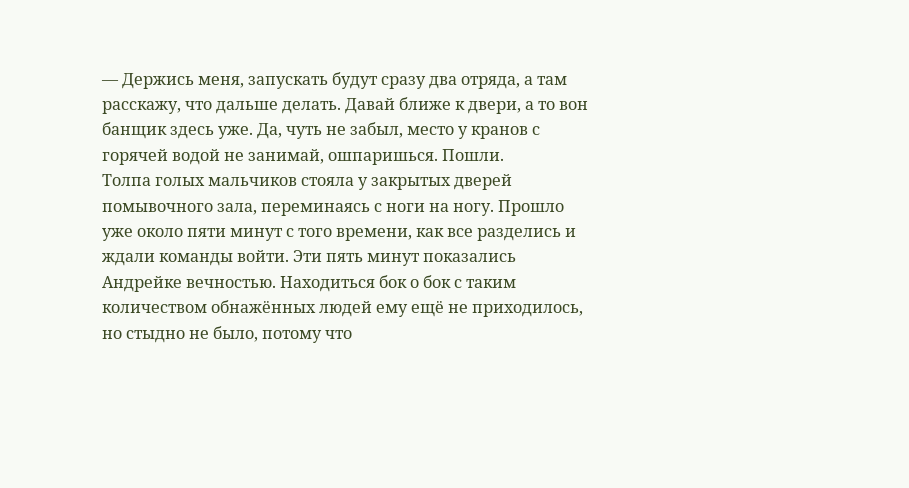— Держись меня, запускать будут сразу два отряда, а там расскажу, что дальше делать. Давай ближе к двери, а то вон банщик здесь уже. Да, чуть не забыл, место у кранов с горячей водой не занимай, ошпаришься. Пошли.
Толпа голых мальчиков стояла у закрытых дверей помывочного зала, переминаясь с ноги на ногу. Прошло уже около пяти минут с того времени, как все разделись и ждали команды войти. Эти пять минут показались Андрейке вечностью. Находиться бок о бок с таким количеством обнажённых людей ему ещё не приходилось, но стыдно не было, потому что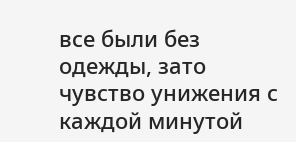все были без одежды, зато чувство унижения с каждой минутой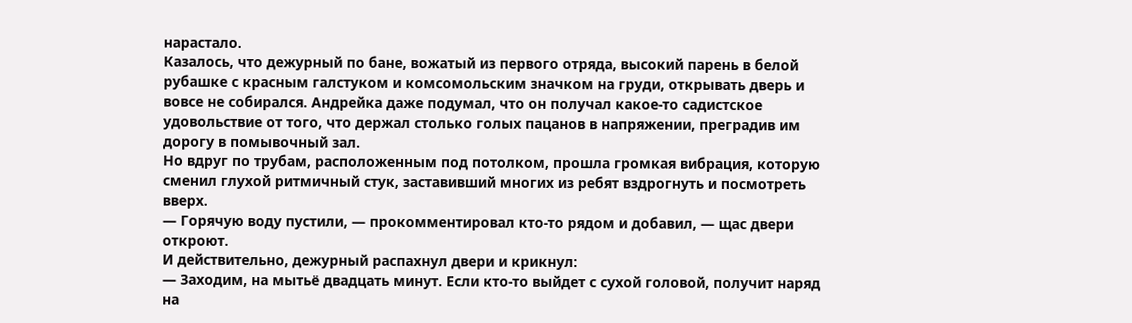нарастало.
Казалось, что дежурный по бане, вожатый из первого отряда, высокий парень в белой рубашке с красным галстуком и комсомольским значком на груди, открывать дверь и вовсе не собирался. Андрейка даже подумал, что он получал какое-то садистское удовольствие от того, что держал столько голых пацанов в напряжении, преградив им дорогу в помывочный зал.
Но вдруг по трубам, расположенным под потолком, прошла громкая вибрация, которую сменил глухой ритмичный стук, заставивший многих из ребят вздрогнуть и посмотреть вверх.
— Горячую воду пустили, — прокомментировал кто-то рядом и добавил, — щас двери откроют.
И действительно, дежурный распахнул двери и крикнул:
— Заходим, на мытьё двадцать минут. Если кто-то выйдет с сухой головой, получит наряд на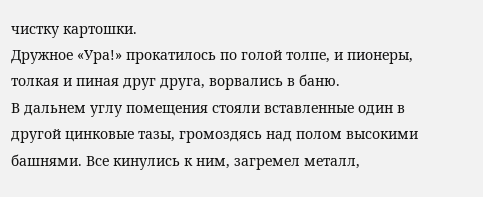чистку картошки.
Дружное «Ура!» прокатилось по голой толпе, и пионеры, толкая и пиная друг друга, ворвались в баню.
В дальнем углу помещения стояли вставленные один в другой цинковые тазы, громоздясь над полом высокими башнями. Все кинулись к ним, загремел металл,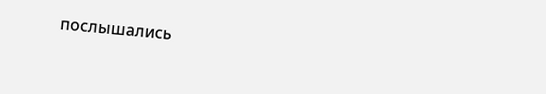послышались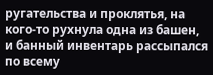ругательства и проклятья, на кого-то рухнула одна из башен, и банный инвентарь рассыпался по всему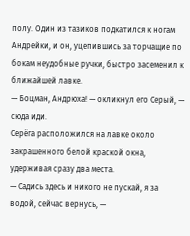полу. Один из тазиков подкатился к ногам Андрейки, и он, уцепившись за торчащие по бокам неудобные ручки, быстро засеменил к ближайшей лавке.
— Боцман, Андрюха! — окликнул его Серый, — сюда иди.
Серёга расположился на лавке около закрашенного белой краской окна, удерживая сразу два места.
— Садись здесь и никого не пускай, я за водой, сейчас вернусь, —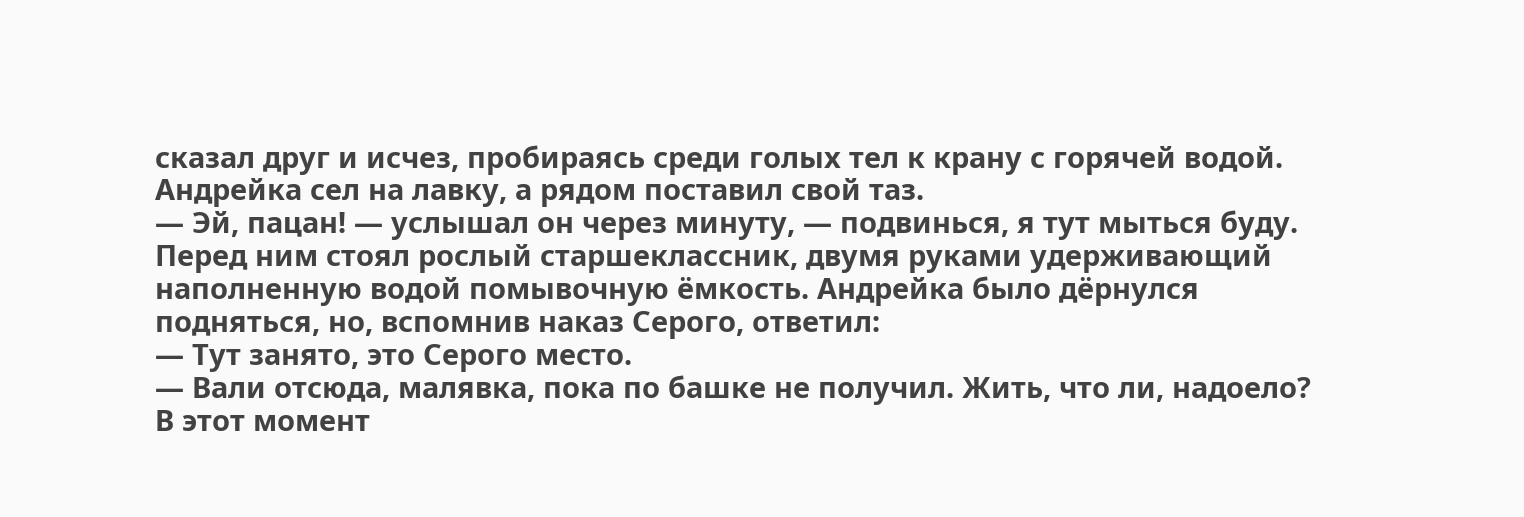сказал друг и исчез, пробираясь среди голых тел к крану с горячей водой.
Андрейка сел на лавку, а рядом поставил свой таз.
— Эй, пацан! — услышал он через минуту, — подвинься, я тут мыться буду.
Перед ним стоял рослый старшеклассник, двумя руками удерживающий наполненную водой помывочную ёмкость. Андрейка было дёрнулся подняться, но, вспомнив наказ Серого, ответил:
— Тут занято, это Серого место.
— Вали отсюда, малявка, пока по башке не получил. Жить, что ли, надоело?
В этот момент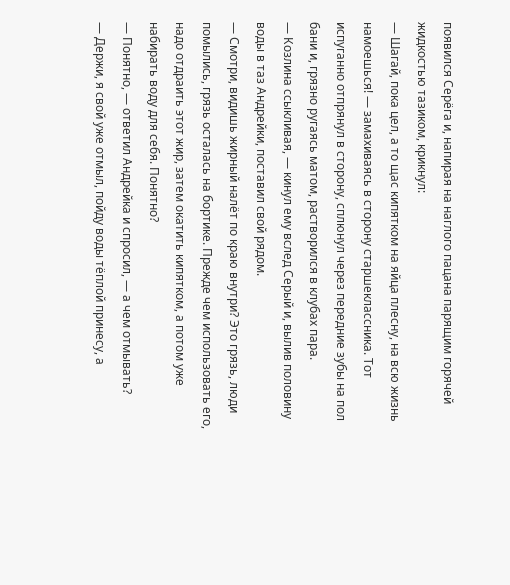появился Серёга и, напирая на наглого пацана парящим горячей жидкостью тазиком, крикнул:
— Шагай, пока цел, а то щас кипятком на яйца плесну, на всю жизнь намоешься! — замахиваясь в сторону старшеклассника. Тот испуганно отпрянул в сторону, сплюнул через передние зубы на пол бани и, грязно ругаясь матом, растворился в клубах пара.
— Козлина ссыкливая, — кинул ему вслед Серый и, вылив половину воды в таз Андрейки, поставил свой рядом.
— Смотри, видишь жирный налёт по краю внутри? Это грязь, люди помылись, грязь осталась на бортике. Прежде чем использовать его, надо отдраить этот жир, затем окатить кипятком, а потом уже набирать воду для себя. Понятно?
— Понятно, — ответил Андрейка и спросил, — а чем отмывать?
— Держи, я свой уже отмыл, пойду воды тёплой принесу, а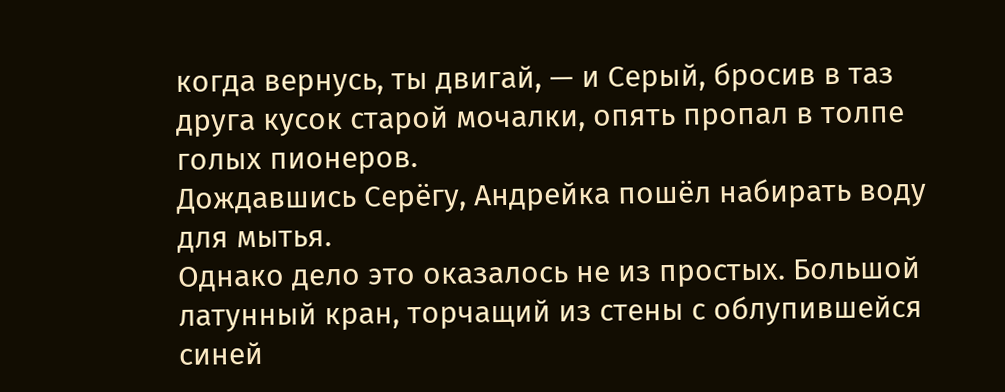когда вернусь, ты двигай, — и Серый, бросив в таз друга кусок старой мочалки, опять пропал в толпе голых пионеров.
Дождавшись Серёгу, Андрейка пошёл набирать воду для мытья.
Однако дело это оказалось не из простых. Большой латунный кран, торчащий из стены с облупившейся синей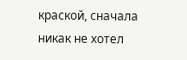краской, сначала никак не хотел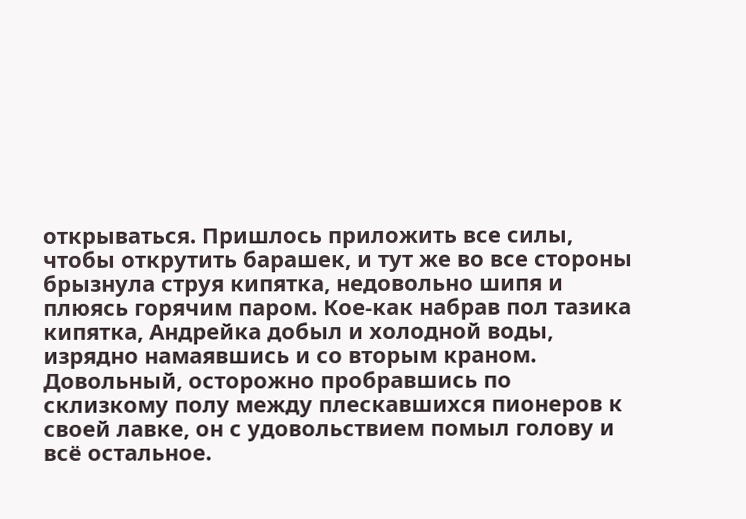открываться. Пришлось приложить все силы, чтобы открутить барашек, и тут же во все стороны брызнула струя кипятка, недовольно шипя и плюясь горячим паром. Кое-как набрав пол тазика кипятка, Андрейка добыл и холодной воды, изрядно намаявшись и со вторым краном.
Довольный, осторожно пробравшись по склизкому полу между плескавшихся пионеров к своей лавке, он с удовольствием помыл голову и всё остальное.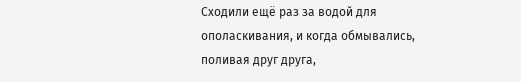Сходили ещё раз за водой для ополаскивания, и когда обмывались, поливая друг друга,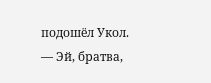подошёл Укол.
— Эй, братва,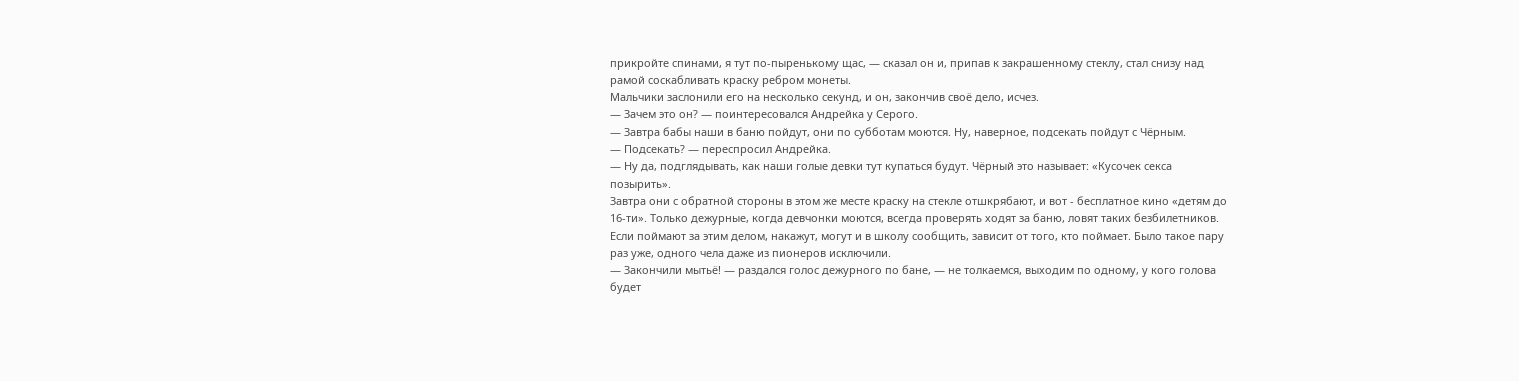прикройте спинами, я тут по-пыренькому щас, — сказал он и, припав к закрашенному стеклу, стал снизу над рамой соскабливать краску ребром монеты.
Мальчики заслонили его на несколько секунд, и он, закончив своё дело, исчез.
— Зачем это он? — поинтересовался Андрейка у Серого.
— Завтра бабы наши в баню пойдут, они по субботам моются. Ну, наверное, подсекать пойдут с Чёрным.
— Подсекать? — переспросил Андрейка.
— Ну да, подглядывать, как наши голые девки тут купаться будут. Чёрный это называет: «Кусочек секса позырить».
Завтра они с обратной стороны в этом же месте краску на стекле отшкрябают, и вот - бесплатное кино «детям до 16-ти». Только дежурные, когда девчонки моются, всегда проверять ходят за баню, ловят таких безбилетников.
Если поймают за этим делом, накажут, могут и в школу сообщить, зависит от того, кто поймает. Было такое пару раз уже, одного чела даже из пионеров исключили.
— Закончили мытьё! — раздался голос дежурного по бане, — не толкаемся, выходим по одному, у кого голова будет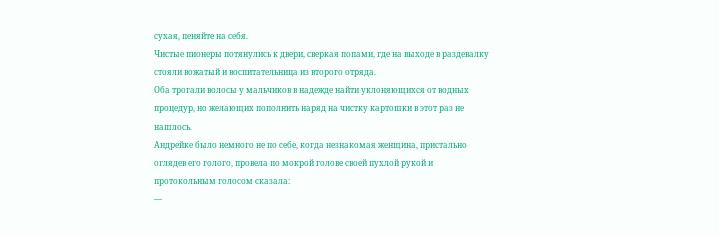сухая, пеняйте на себя.
Чистые пионеры потянулись к двери, сверкая попами, где на выходе в раздевалку стояли вожатый и воспитательница из второго отряда.
Оба трогали волосы у мальчиков в надежде найти уклоняющихся от водных процедур, но желающих пополнить наряд на чистку картошки в этот раз не нашлось.
Андрейке было немного не по себе, когда незнакомая женщина, пристально оглядев его голого, провела по мокрой голове своей пухлой рукой и протокольным голосом сказала:
—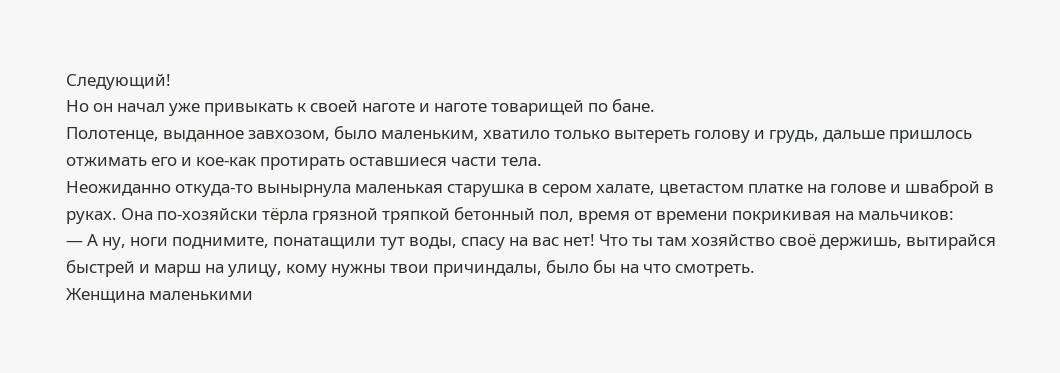Следующий!
Но он начал уже привыкать к своей наготе и наготе товарищей по бане.
Полотенце, выданное завхозом, было маленьким, хватило только вытереть голову и грудь, дальше пришлось отжимать его и кое-как протирать оставшиеся части тела.
Неожиданно откуда-то вынырнула маленькая старушка в сером халате, цветастом платке на голове и шваброй в руках. Она по-хозяйски тёрла грязной тряпкой бетонный пол, время от времени покрикивая на мальчиков:
— А ну, ноги поднимите, понатащили тут воды, спасу на вас нет! Что ты там хозяйство своё держишь, вытирайся быстрей и марш на улицу, кому нужны твои причиндалы, было бы на что смотреть.
Женщина маленькими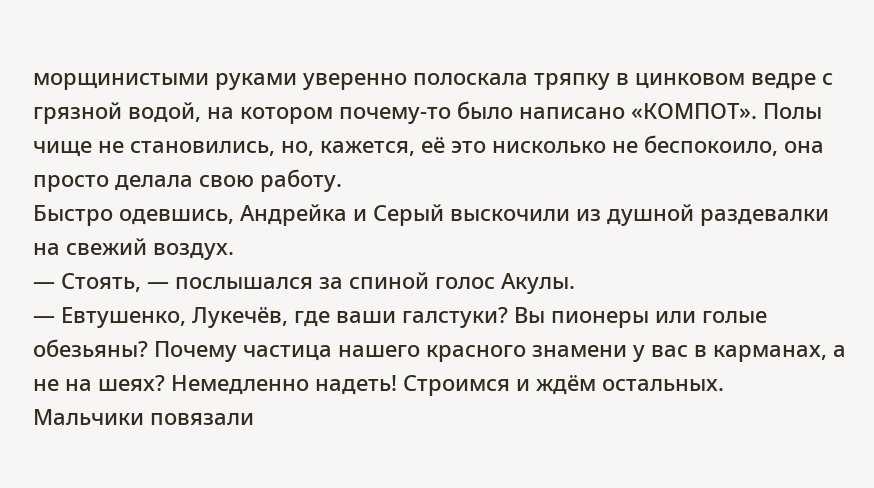морщинистыми руками уверенно полоскала тряпку в цинковом ведре с грязной водой, на котором почему-то было написано «КОМПОТ». Полы чище не становились, но, кажется, её это нисколько не беспокоило, она просто делала свою работу.
Быстро одевшись, Андрейка и Серый выскочили из душной раздевалки на свежий воздух.
— Стоять, — послышался за спиной голос Акулы.
— Евтушенко, Лукечёв, где ваши галстуки? Вы пионеры или голые обезьяны? Почему частица нашего красного знамени у вас в карманах, а не на шеях? Немедленно надеть! Строимся и ждём остальных.
Мальчики повязали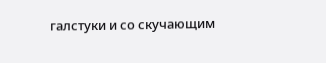галстуки и со скучающим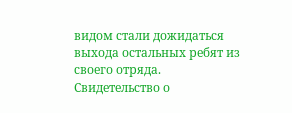видом стали дожидаться выхода остальных ребят из своего отряда.
Свидетельство о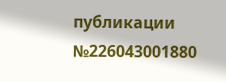публикации №226043001880